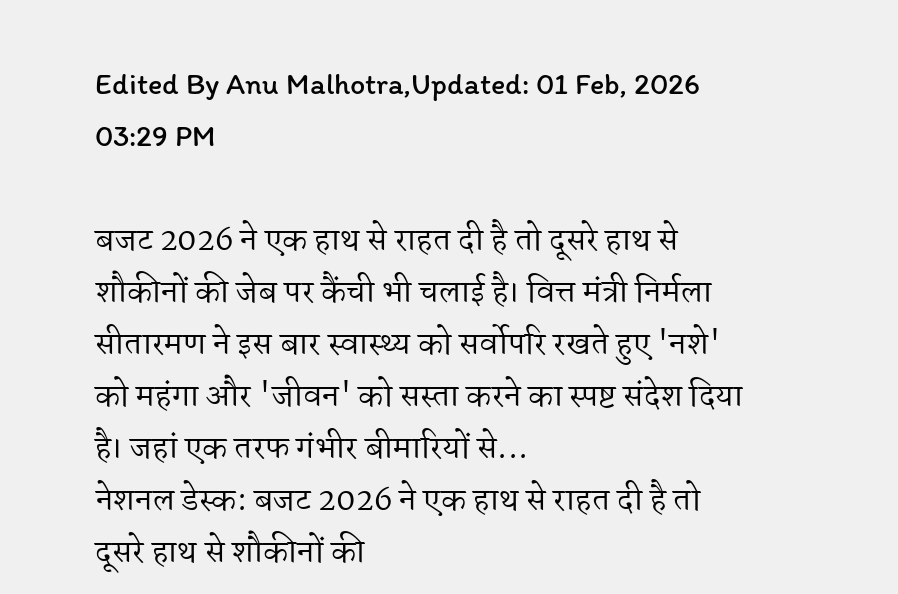Edited By Anu Malhotra,Updated: 01 Feb, 2026 03:29 PM

बजट 2026 ने एक हाथ से राहत दी है तो दूसरे हाथ से शौकीनों की जेब पर कैंची भी चलाई है। वित्त मंत्री निर्मला सीतारमण ने इस बार स्वास्थ्य को सर्वोपरि रखते हुए 'नशे' को महंगा और 'जीवन' को सस्ता करने का स्पष्ट संदेश दिया है। जहां एक तरफ गंभीर बीमारियों से...
नेशनल डेस्क: बजट 2026 ने एक हाथ से राहत दी है तो दूसरे हाथ से शौकीनों की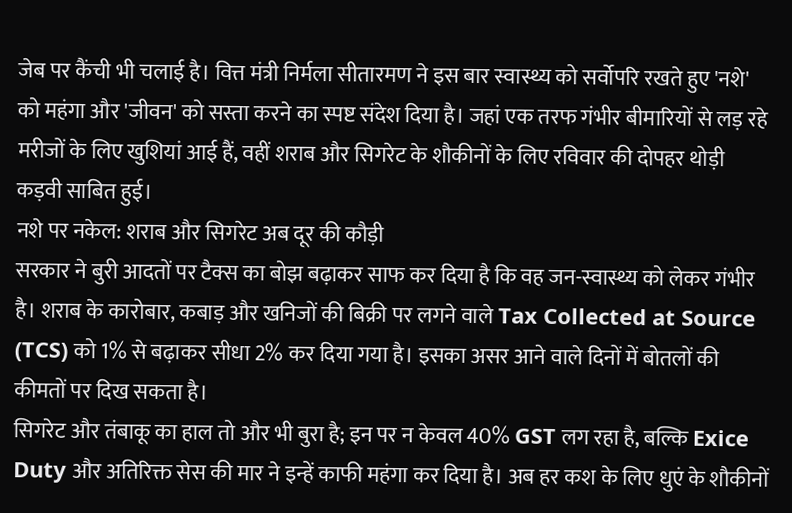जेब पर कैंची भी चलाई है। वित्त मंत्री निर्मला सीतारमण ने इस बार स्वास्थ्य को सर्वोपरि रखते हुए 'नशे' को महंगा और 'जीवन' को सस्ता करने का स्पष्ट संदेश दिया है। जहां एक तरफ गंभीर बीमारियों से लड़ रहे मरीजों के लिए खुशियां आई हैं, वहीं शराब और सिगरेट के शौकीनों के लिए रविवार की दोपहर थोड़ी कड़वी साबित हुई।
नशे पर नकेल: शराब और सिगरेट अब दूर की कौड़ी
सरकार ने बुरी आदतों पर टैक्स का बोझ बढ़ाकर साफ कर दिया है कि वह जन-स्वास्थ्य को लेकर गंभीर है। शराब के कारोबार, कबाड़ और खनिजों की बिक्री पर लगने वाले Tax Collected at Source (TCS) को 1% से बढ़ाकर सीधा 2% कर दिया गया है। इसका असर आने वाले दिनों में बोतलों की कीमतों पर दिख सकता है।
सिगरेट और तंबाकू का हाल तो और भी बुरा है; इन पर न केवल 40% GST लग रहा है, बल्कि Exice Duty और अतिरिक्त सेस की मार ने इन्हें काफी महंगा कर दिया है। अब हर कश के लिए धुएं के शौकीनों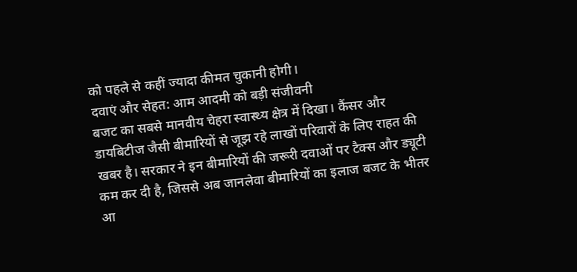को पहले से कहीं ज्यादा कीमत चुकानी होगी।
दवाएं और सेहत: आम आदमी को बड़ी संजीवनी
बजट का सबसे मानवीय चेहरा स्वास्थ्य क्षेत्र में दिखा। कैंसर और डायबिटीज जैसी बीमारियों से जूझ रहे लाखों परिवारों के लिए राहत की खबर है। सरकार ने इन बीमारियों की जरूरी दवाओं पर टैक्स और ड्यूटी कम कर दी है, जिससे अब जानलेवा बीमारियों का इलाज बजट के भीतर आ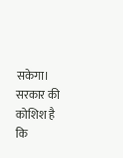सकेगा। सरकार की कोशिश है कि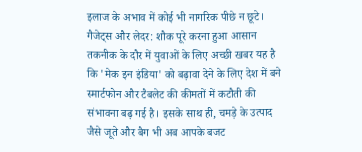इलाज के अभाव में कोई भी नागरिक पीछे न छूटे।
गैजेट्स और लेदर: शौक पूरे करना हुआ आसान
तकनीक के दौर में युवाओं के लिए अच्छी खबर यह है कि 'मेक इन इंडिया' को बढ़ावा देने के लिए देश में बने स्मार्टफोन और टैबलेट की कीमतों में कटौती की संभावना बढ़ गई है। इसके साथ ही, चमड़े के उत्पाद जैसे जूते और बैग भी अब आपके बजट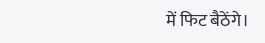में फिट बैठेंगे।